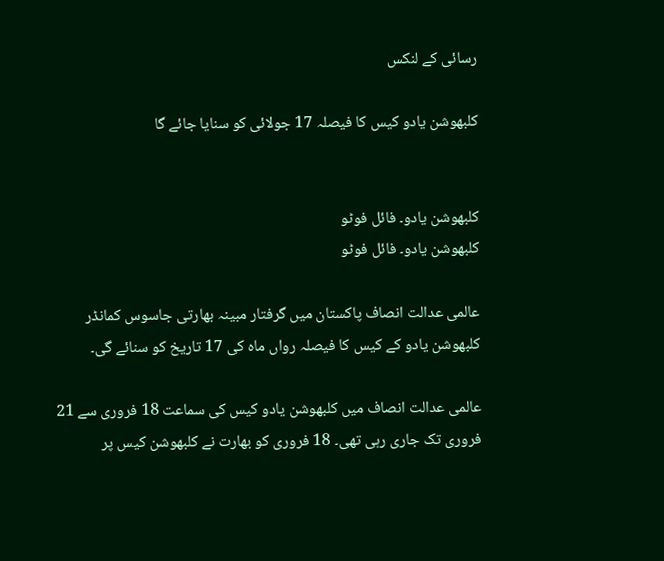رسائی کے لنکس

کلبھوشن یادو کیس کا فیصلہ 17 جولائی کو سنایا جائے گا


کلبھوشن یادو۔ فائل فوٹو
کلبھوشن یادو۔ فائل فوٹو

عالمی عدالت انصاف پاکستان میں گرفتار مبینہ بھارتی جاسوس کمانڈر کلبھوشن یادو کے کیس کا فیصلہ رواں ماہ کی 17 تاریخ کو سنائے گی۔

عالمی عدالت انصاف میں کلبھوشن یادو کیس کی سماعت 18 فروری سے 21 فروری تک جاری رہی تھی۔ 18 فروری کو بھارت نے کلبھوشن کیس پر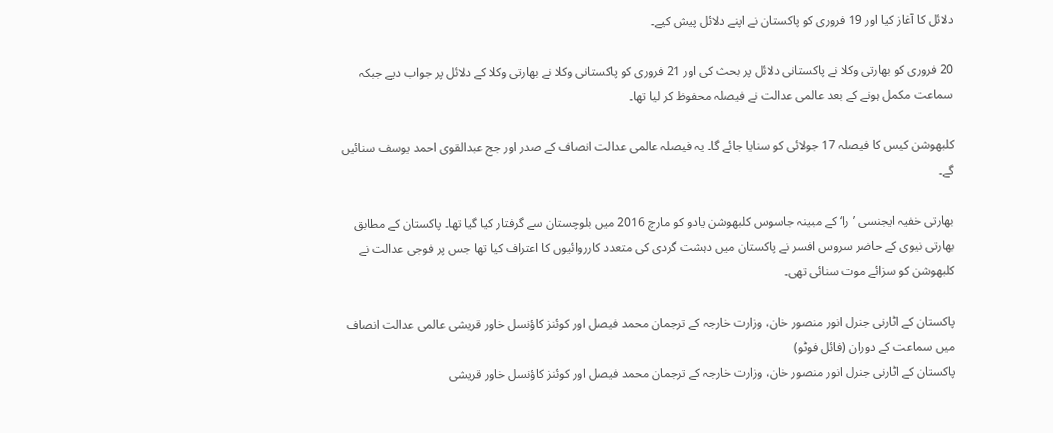دلائل کا آغاز کیا اور 19 فروری کو پاکستان نے اپنے دلائل پیش کیے۔

20 فروری کو بھارتی وکلا نے پاکستانی دلائل پر بحث کی اور 21 فروری کو پاکستانی وکلا نے بھارتی وکلا کے دلائل پر جواب دیے جبکہ سماعت مکمل ہونے کے بعد عالمی عدالت نے فیصلہ محفوظ کر لیا تھا۔

کلبھوشن کیس کا فیصلہ 17 جولائی کو سنایا جائے گا۔ یہ فیصلہ عالمی عدالت انصاف کے صدر اور جج عبدالقوی احمد یوسف سنائیں گے۔

بھارتی خفیہ ایجنسی ’را‘ کے مبینہ جاسوس کلبھوشن یادو کو مارچ 2016 میں بلوچستان سے گرفتار کیا گیا تھا۔ پاکستان کے مطابق بھارتی نیوی کے حاضر سروس افسر نے پاکستان میں دہشت گردی کی متعدد کارروائیوں کا اعتراف کیا تھا جس پر فوجی عدالت نے کلبھوشن کو سزائے موت سنائی تھی۔

پاکستان کے اٹارنی جنرل انور منصور خان، وزارت خارجہ کے ترجمان محمد فیصل اور کوئنز کاؤنسل خاور قریشی عالمی عدالت انصاف میں سماعت کے دوران (فائل فوٹو)
پاکستان کے اٹارنی جنرل انور منصور خان، وزارت خارجہ کے ترجمان محمد فیصل اور کوئنز کاؤنسل خاور قریشی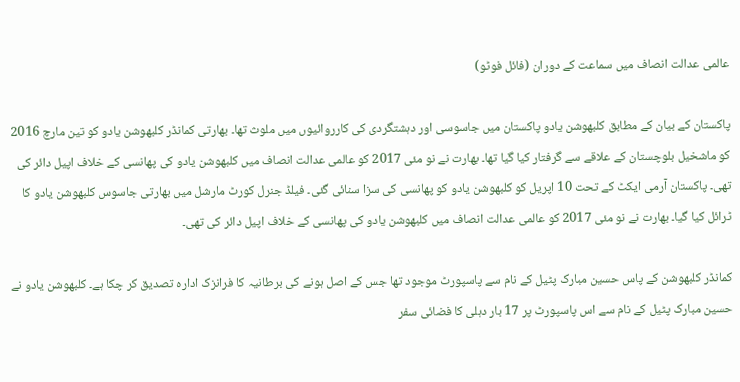عالمی عدالت انصاف میں سماعت کے دوران (فائل فوٹو)

پاکستان کے بیان کے مطابق کلبھوشن یادو پاکستان میں جاسوسی اور دہشتگردی کی کارروائیوں میں ملوث تھا۔ بھارتی کمانڈر کلبھوشن یادو کو تین مارچ 2016 کو ماشخیل بلوچستان کے علاقے سے گرفتار کیا گیا تھا۔ بھارت نے نو مئی 2017 کو عالمی عدالت انصاف میں کلبھوشن یادو کی پھانسی کے خلاف اپیل دائر کی تھی۔ پاکستان آرمی ایکٹ کے تحت 10 اپریل کو کلبھوشن یادو کو پھانسی کی سزا سنائی گئی۔ فیلڈ جنرل کورٹ مارشل میں بھارتی جاسوس کلبھوشن یادو کا ٹرائل کیا گیا۔ بھارت نے نو مئی 2017 کو عالمی عدالت انصاف میں کلبھوشن یادو کی پھانسی کے خلاف اپیل دائر کی تھی۔

کمانڈر کلبھوشن کے پاس حسین مبارک پٹیل کے نام سے پاسپورٹ موجود تھا جس کے اصل ہونے کی برطانیہ کا فرانزک ادارہ تصدیق کر چکا ہے۔ کلبھوشن یادو نے حسین مبارک پٹیل کے نام سے اس پاسپورٹ پر 17 بار دہلی کا فضائی سفر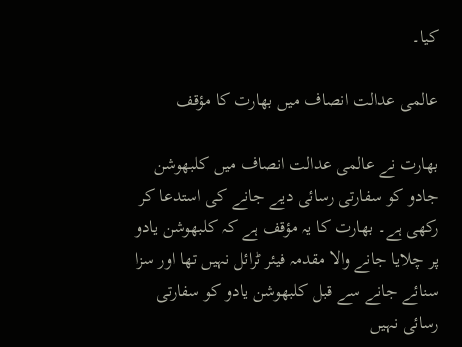کیا۔

عالمی عدالت انصاف میں بھارت کا مؤقف

بھارت نے عالمی عدالت انصاف میں کلبھوشن جادو کو سفارتی رسائی دیے جانے کی استدعا کر رکھی ہے۔ بھارت کا یہ مؤقف ہے کہ کلبھوشن یادو پر چلایا جانے والا مقدمہ فیئر ٹرائل نہیں تھا اور سزا سنائے جانے سے قبل کلبھوشن یادو کو سفارتی رسائی نہیں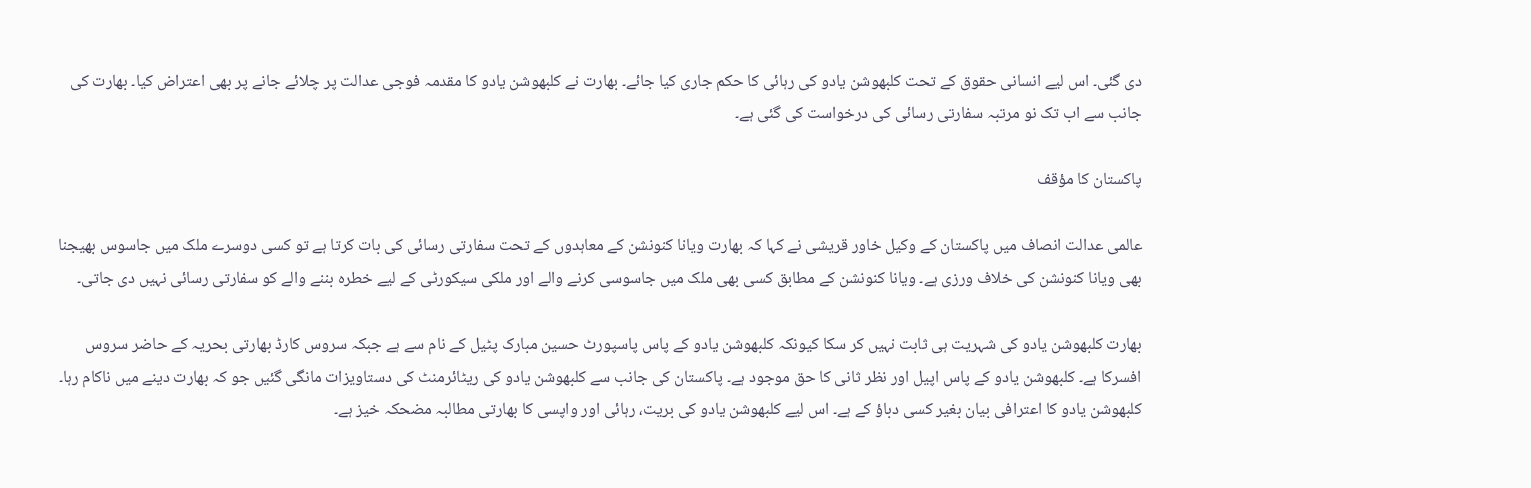دی گئی۔ اس لیے انسانی حقوق کے تحت کلبھوشن یادو کی رہائی کا حکم جاری کیا جائے۔ بھارت نے کلبھوشن یادو کا مقدمہ فوجی عدالت پر چلائے جانے پر بھی اعتراض کیا۔ بھارت کی جانب سے اب تک نو مرتبہ سفارتی رسائی کی درخواست کی گئی ہے۔

پاکستان کا مؤقف

عالمی عدالت انصاف میں پاکستان کے وکیل خاور قریشی نے کہا کہ بھارت ویانا کنونشن کے معاہدوں کے تحت سفارتی رسائی کی بات کرتا ہے تو کسی دوسرے ملک میں جاسوس بھیجنا بھی ویانا کنونشن کی خلاف ورزی ہے۔ ویانا کنونشن کے مطابق کسی بھی ملک میں جاسوسی کرنے والے اور ملکی سیکورٹی کے لیے خطرہ بننے والے کو سفارتی رسائی نہیں دی جاتی۔

بھارت کلبھوشن یادو کی شہریت ہی ثابت نہیں کر سکا کیونکہ کلبھوشن یادو کے پاس پاسپورٹ حسین مبارک پٹیل کے نام سے ہے جبکہ سروس کارڈ بھارتی بحریہ کے حاضر سروس افسرکا ہے۔ کلبھوشن یادو کے پاس اپیل اور نظر ثانی کا حق موجود ہے۔ پاکستان کی جانب سے کلبھوشن یادو کی ریٹائرمنٹ کی دستاویزات مانگی گئیں جو کہ بھارت دینے میں ناکام رہا۔ کلبھوشن یادو کا اعترافی بیان بغیر کسی دباؤ کے ہے۔ اس لیے کلبھوشن یادو کی بریت، رہائی اور واپسی کا بھارتی مطالبہ مضحکہ خیز ہے۔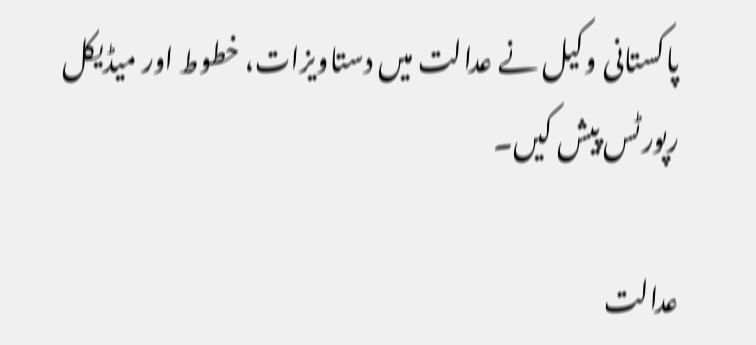پاکستانی وکیل نے عدالت میں دستاویزات، خطوط اور میڈیکل رپورٹس پیش کیں۔

عدالت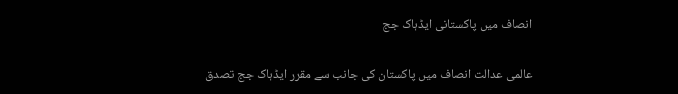انصاف میں پاکستانی ایڈہاک جج

عالمی عدالت انصاف میں پاکستان کی جانب سے مقرر ایڈہاک جج تصدق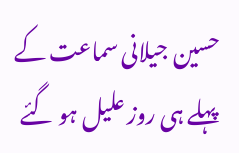حسین جیلانی سماعت کے پہلے ہی روز علیل ہو گئے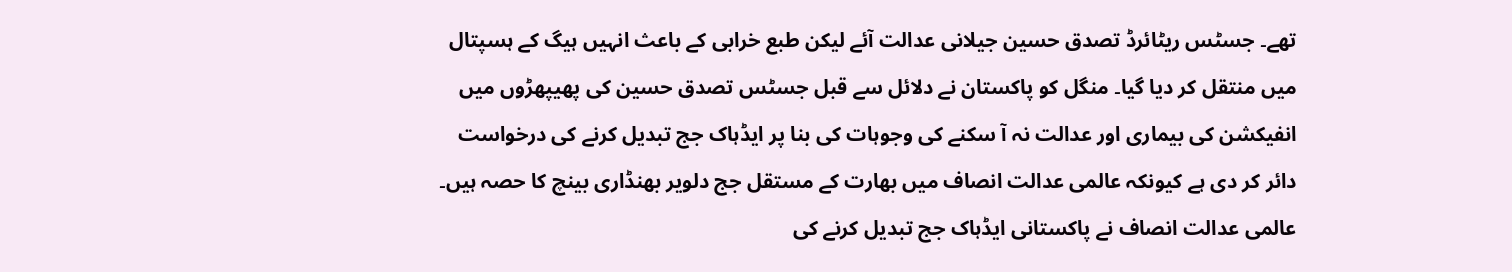تھے۔ جسٹس ریٹائرڈ تصدق حسین جیلانی عدالت آئے لیکن طبع خرابی کے باعث انہیں ہیگ کے ہسپتال میں منتقل کر دیا گیا۔ منگل کو پاکستان نے دلائل سے قبل جسٹس تصدق حسین کی پھیپھڑوں میں انفیکشن کی بیماری اور عدالت نہ آ سکنے کی وجوہات کی بنا پر ایڈہاک جج تبدیل کرنے کی درخواست دائر کر دی ہے کیونکہ عالمی عدالت انصاف میں بھارت کے مستقل جج دلویر بھنڈاری بینچ کا حصہ ہیں۔ عالمی عدالت انصاف نے پاکستانی ایڈہاک جج تبدیل کرنے کی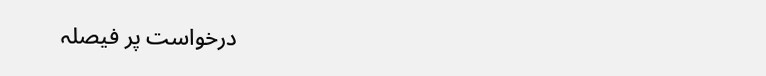درخواست پر فیصلہ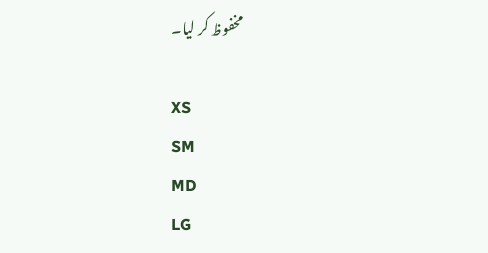مخفوظ کر لیا۔

XS
SM
MD
LG